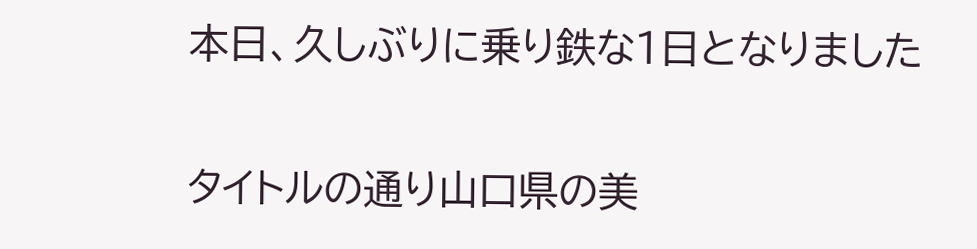本日、久しぶりに乗り鉄な1日となりました

タイトルの通り山口県の美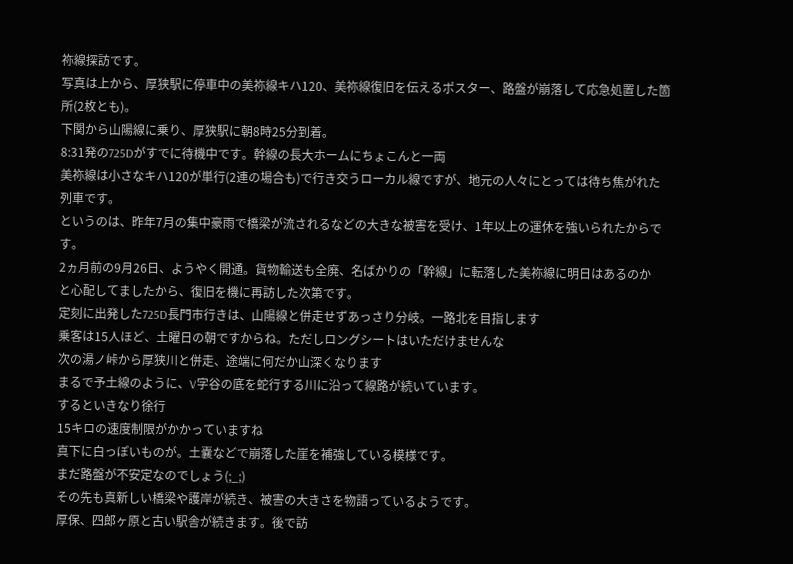祢線探訪です。
写真は上から、厚狭駅に停車中の美祢線キハ120、美祢線復旧を伝えるポスター、路盤が崩落して応急処置した箇所(2枚とも)。
下関から山陽線に乗り、厚狭駅に朝8時25分到着。
8:31発の725Dがすでに待機中です。幹線の長大ホームにちょこんと一両
美祢線は小さなキハ120が単行(2連の場合も)で行き交うローカル線ですが、地元の人々にとっては待ち焦がれた列車です。
というのは、昨年7月の集中豪雨で橋梁が流されるなどの大きな被害を受け、1年以上の運休を強いられたからです。
2ヵ月前の9月26日、ようやく開通。貨物輸送も全廃、名ばかりの「幹線」に転落した美祢線に明日はあるのか
と心配してましたから、復旧を機に再訪した次第です。
定刻に出発した725D長門市行きは、山陽線と併走せずあっさり分岐。一路北を目指します
乗客は15人ほど、土曜日の朝ですからね。ただしロングシートはいただけませんな
次の湯ノ峠から厚狭川と併走、途端に何だか山深くなります
まるで予土線のように、V字谷の底を蛇行する川に沿って線路が続いています。
するといきなり徐行
15キロの速度制限がかかっていますね
真下に白っぽいものが。土嚢などで崩落した崖を補強している模様です。
まだ路盤が不安定なのでしょう(;_;)
その先も真新しい橋梁や護岸が続き、被害の大きさを物語っているようです。
厚保、四郎ヶ原と古い駅舎が続きます。後で訪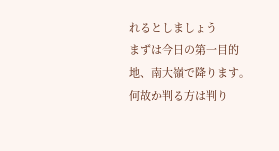れるとしましょう
まずは今日の第一目的地、南大嶺で降ります。
何故か判る方は判り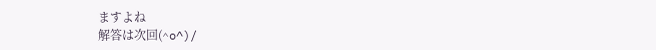ますよね
解答は次回(^o^)/